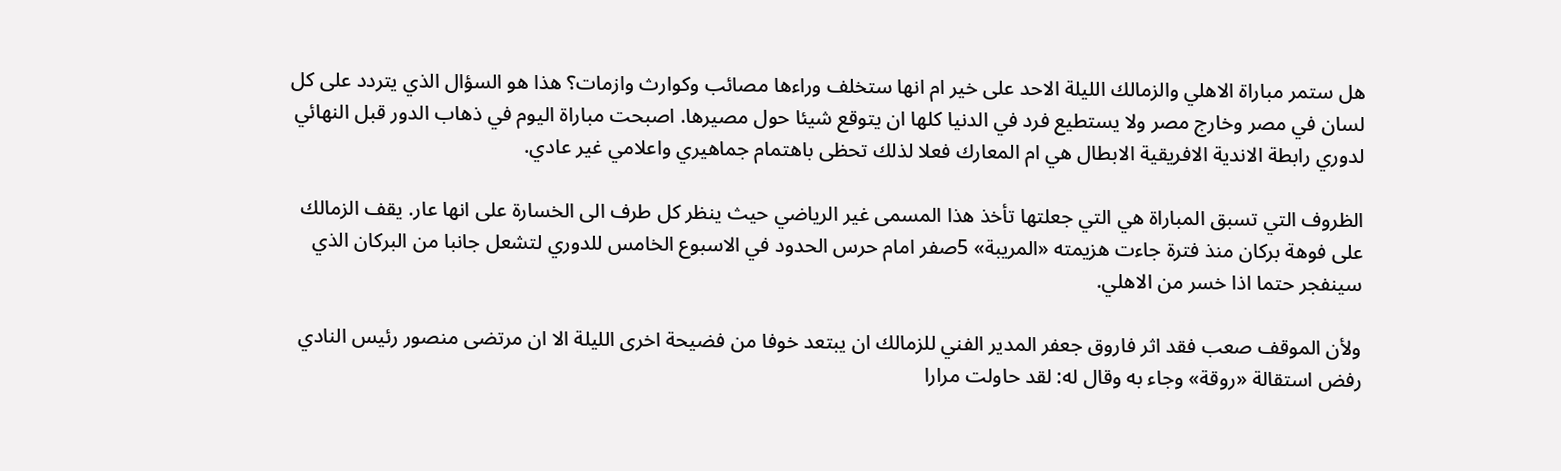هل ستمر مباراة الاهلي والزمالك الليلة الاحد على خير ام انها ستخلف وراءها مصائب وكوارث وازمات؟ هذا هو السؤال الذي يتردد على كل لسان في مصر وخارج مصر ولا يستطيع فرد في الدنيا كلها ان يتوقع شيئا حول مصيرها. اصبحت مباراة اليوم في ذهاب الدور قبل النهائي لدوري رابطة الاندية الافريقية الابطال هي ام المعارك فعلا لذلك تحظى باهتمام جماهيري واعلامي غير عادي.

الظروف التي تسبق المباراة هي التي جعلتها تأخذ هذا المسمى غير الرياضي حيث ينظر كل طرف الى الخسارة على انها عار. يقف الزمالك على فوهة بركان منذ فترة جاءت هزيمته «المريبة» 5صفر امام حرس الحدود في الاسبوع الخامس للدوري لتشعل جانبا من البركان الذي سينفجر حتما اذا خسر من الاهلي.

ولأن الموقف صعب فقد اثر فاروق جعفر المدير الفني للزمالك ان يبتعد خوفا من فضيحة اخرى الليلة الا ان مرتضى منصور رئيس النادي رفض استقالة «روقة» وجاء به وقال له: لقد حاولت مرارا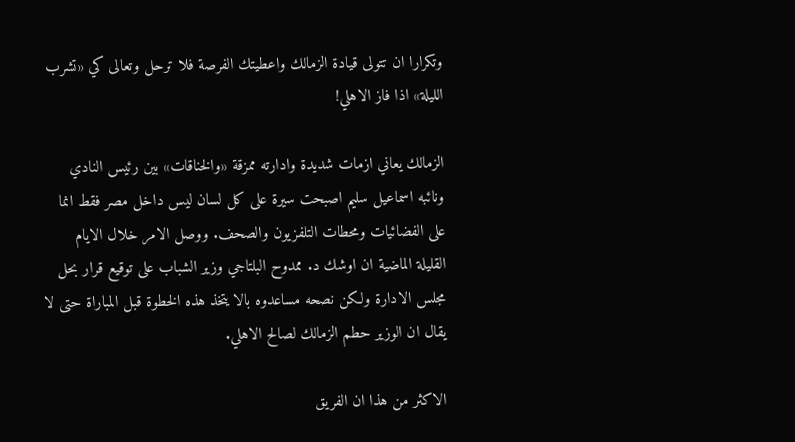وتكرارا ان تتولى قيادة الزمالك واعطيتك الفرصة فلا ترحل وتعالى كي «تشرب الليلة» اذا فاز الاهلي!

الزمالك يعاني ازمات شديدة وادارته ممزقة «والخناقات» بين رئيس النادي ونائبه اسماعيل سليم اصبحت سيرة على كل لسان ليس داخل مصر فقط انما على الفضائيات ومحطات التلفزيون والصحف. ووصل الامر خلال الايام القليلة الماضية ان اوشك د. ممدوح البلتاجي وزير الشباب على توقيع قرار بحل مجلس الادارة ولكن نصحه مساعدوه بالا يتخذ هذه الخطوة قبل المباراة حتى لا يقال ان الوزير حطم الزمالك لصالح الاهلي.

الاكثر من هذا ان الفريق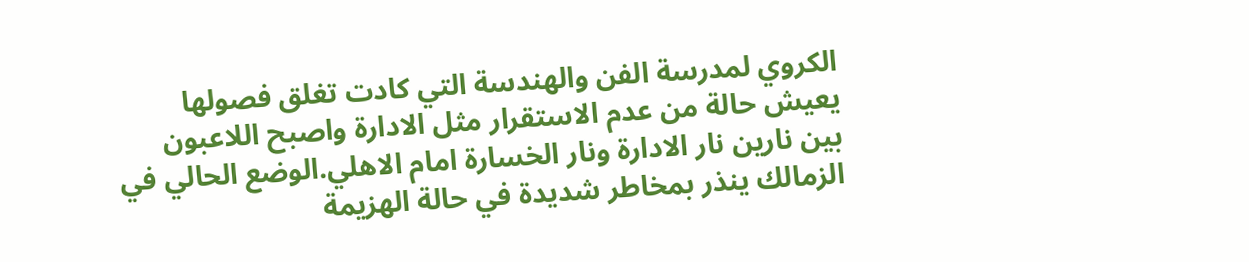الكروي لمدرسة الفن والهندسة التي كادت تغلق فصولها يعيش حالة من عدم الاستقرار مثل الادارة واصبح اللاعبون بين نارين نار الادارة ونار الخسارة امام الاهلي.الوضع الحالي في الزمالك ينذر بمخاطر شديدة في حالة الهزيمة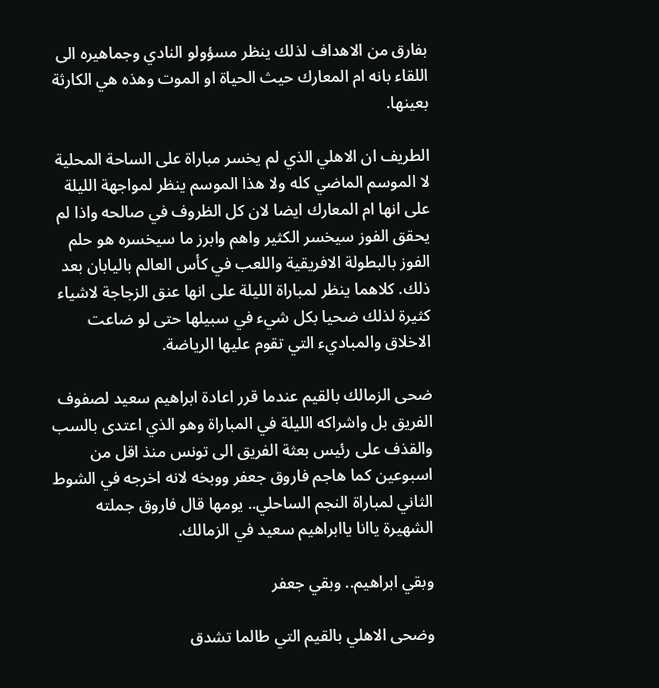بفارق من الاهداف لذلك ينظر مسؤولو النادي وجماهيره الى اللقاء بانه ام المعارك حيث الحياة او الموت وهذه هي الكارثة بعينها.

الطريف ان الاهلي الذي لم يخسر مباراة على الساحة المحلية لا الموسم الماضي كله ولا هذا الموسم ينظر لمواجهة الليلة على انها ام المعارك ايضا لان كل الظروف في صالحه واذا لم يحقق الفوز سيخسر الكثير واهم وابرز ما سيخسره هو حلم الفوز بالبطولة الافريقية واللعب في كأس العالم باليابان بعد ذلك. كلاهما ينظر لمباراة الليلة على انها عنق الزجاجة لاشياء كثيرة لذلك ضحيا بكل شيء في سبيلها حتى لو ضاعت الاخلاق والمباديء التي تقوم عليها الرياضة.

ضحى الزمالك بالقيم عندما قرر اعادة ابراهيم سعيد لصفوف الفريق بل واشراكه الليلة في المباراة وهو الذي اعتدى بالسب والقذف على رئيس بعثة الفريق الى تونس منذ اقل من اسبوعين كما هاجم فاروق جعفر ووبخه لانه اخرجه في الشوط الثاني لمباراة النجم الساحلي.. يومها قال فاروق جملته الشهيرة ياانا ياابراهيم سعيد في الزمالك.

وبقي ابراهيم.. وبقي جعفر

وضحى الاهلي بالقيم التي طالما تشدق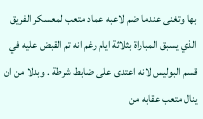بها وتغنى عندما ضم لاعبه عماد متعب لمعسكر الفريق الذي يسبق المباراة بثلاثة ايام رغم انه تم القبض عليه في قسم البوليس لانه اعتدى على ضابط شرطة . وبدلا من ان ينال متعب عقابه من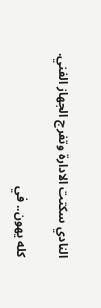النادي سكتت الادارة وتفرج الجهاز الفني.

كله يهون.. في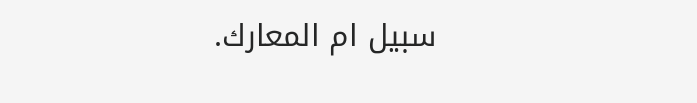سبيل ام المعارك.